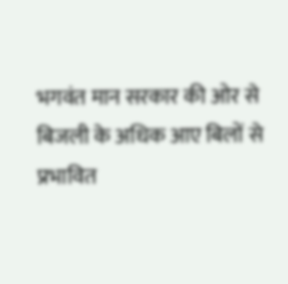भगवंत मान सरकार की ओर से बिजली के अधिक आए बिलों से प्रभावित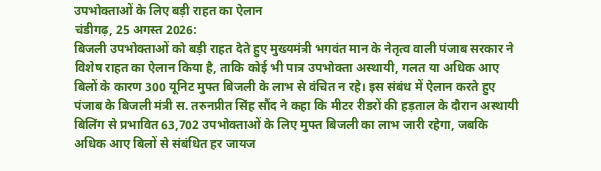उपभोक्ताओं के लिए बड़ी राहत का ऐलान
चंडीगढ़, 25 अगस्त 2026:
बिजली उपभोक्ताओं को बड़ी राहत देते हुए मुख्यमंत्री भगवंत मान के नेतृत्व वाली पंजाब सरकार ने विशेष राहत का ऐलान किया है, ताकि कोई भी पात्र उपभोक्ता अस्थायी, गलत या अधिक आए बिलों के कारण 300 यूनिट मुफ्त बिजली के लाभ से वंचित न रहे। इस संबंध में ऐलान करते हुए पंजाब के बिजली मंत्री स. तरुनप्रीत सिंह सौंद ने कहा कि मीटर रीडरों की हड़ताल के दौरान अस्थायी बिलिंग से प्रभावित 63,702 उपभोक्ताओं के लिए मुफ्त बिजली का लाभ जारी रहेगा, जबकि अधिक आए बिलों से संबंधित हर जायज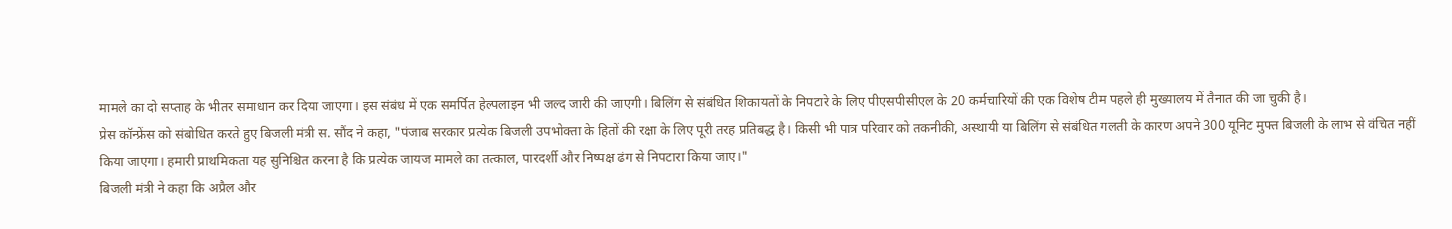मामले का दो सप्ताह के भीतर समाधान कर दिया जाएगा। इस संबंध में एक समर्पित हेल्पलाइन भी जल्द जारी की जाएगी। बिलिंग से संबंधित शिकायतों के निपटारे के लिए पीएसपीसीएल के 20 कर्मचारियों की एक विशेष टीम पहले ही मुख्यालय में तैनात की जा चुकी है।
प्रेस कॉन्फ्रेंस को संबोधित करते हुए बिजली मंत्री स. सौंद ने कहा, "पंजाब सरकार प्रत्येक बिजली उपभोक्ता के हितों की रक्षा के लिए पूरी तरह प्रतिबद्ध है। किसी भी पात्र परिवार को तकनीकी, अस्थायी या बिलिंग से संबंधित गलती के कारण अपने 300 यूनिट मुफ्त बिजली के लाभ से वंचित नहीं किया जाएगा। हमारी प्राथमिकता यह सुनिश्चित करना है कि प्रत्येक जायज मामले का तत्काल, पारदर्शी और निष्पक्ष ढंग से निपटारा किया जाए।"
बिजली मंत्री ने कहा कि अप्रैल और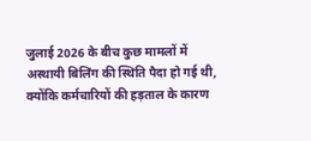जुलाई 2026 के बीच कुछ मामलों में अस्थायी बिलिंग की स्थिति पैदा हो गई थी, क्योंकि कर्मचारियों की हड़ताल के कारण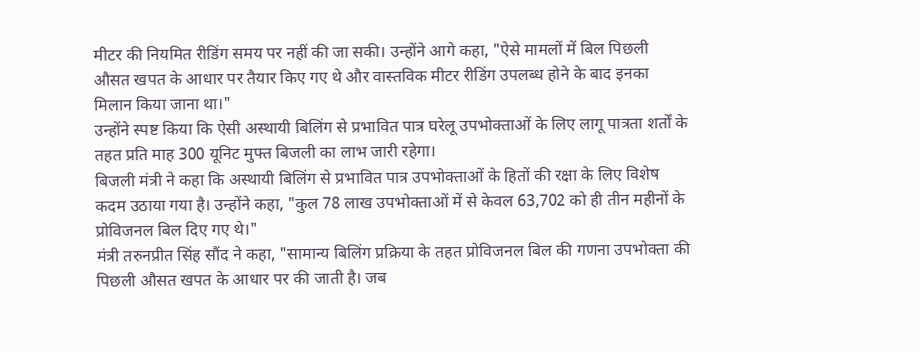मीटर की नियमित रीडिंग समय पर नहीं की जा सकी। उन्होंने आगे कहा, "ऐसे मामलों में बिल पिछली औसत खपत के आधार पर तैयार किए गए थे और वास्तविक मीटर रीडिंग उपलब्ध होने के बाद इनका मिलान किया जाना था।"
उन्होंने स्पष्ट किया कि ऐसी अस्थायी बिलिंग से प्रभावित पात्र घरेलू उपभोक्ताओं के लिए लागू पात्रता शर्तों के तहत प्रति माह 300 यूनिट मुफ्त बिजली का लाभ जारी रहेगा।
बिजली मंत्री ने कहा कि अस्थायी बिलिंग से प्रभावित पात्र उपभोक्ताओं के हितों की रक्षा के लिए विशेष कदम उठाया गया है। उन्होंने कहा, "कुल 78 लाख उपभोक्ताओं में से केवल 63,702 को ही तीन महीनों के प्रोविजनल बिल दिए गए थे।"
मंत्री तरुनप्रीत सिंह सौंद ने कहा, "सामान्य बिलिंग प्रक्रिया के तहत प्रोविजनल बिल की गणना उपभोक्ता की पिछली औसत खपत के आधार पर की जाती है। जब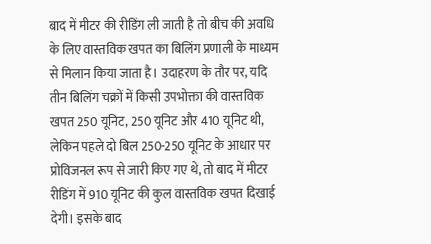बाद में मीटर की रीडिंग ली जाती है तो बीच की अवधि के लिए वास्तविक खपत का बिलिंग प्रणाली के माध्यम से मिलान किया जाता है। उदाहरण के तौर पर, यदि तीन बिलिंग चक्रों में किसी उपभोक्ता की वास्तविक खपत 250 यूनिट, 250 यूनिट और 410 यूनिट थी, लेकिन पहले दो बिल 250-250 यूनिट के आधार पर प्रोविजनल रूप से जारी किए गए थे, तो बाद में मीटर रीडिंग में 910 यूनिट की कुल वास्तविक खपत दिखाई देगी। इसके बाद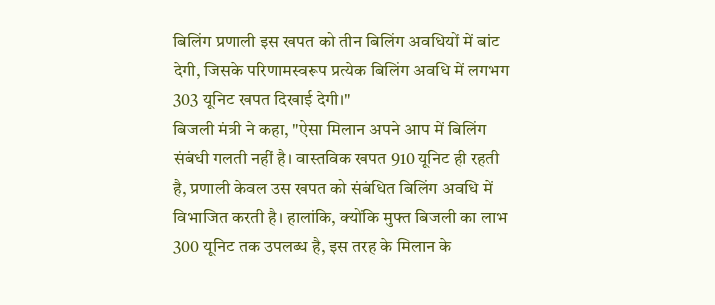बिलिंग प्रणाली इस खपत को तीन बिलिंग अवधियों में बांट देगी, जिसके परिणामस्वरूप प्रत्येक बिलिंग अवधि में लगभग 303 यूनिट खपत दिखाई देगी।"
बिजली मंत्री ने कहा, "ऐसा मिलान अपने आप में बिलिंग संबंधी गलती नहीं है। वास्तविक खपत 910 यूनिट ही रहती है, प्रणाली केवल उस खपत को संबंधित बिलिंग अवधि में विभाजित करती है। हालांकि, क्योंकि मुफ्त बिजली का लाभ 300 यूनिट तक उपलब्ध है, इस तरह के मिलान के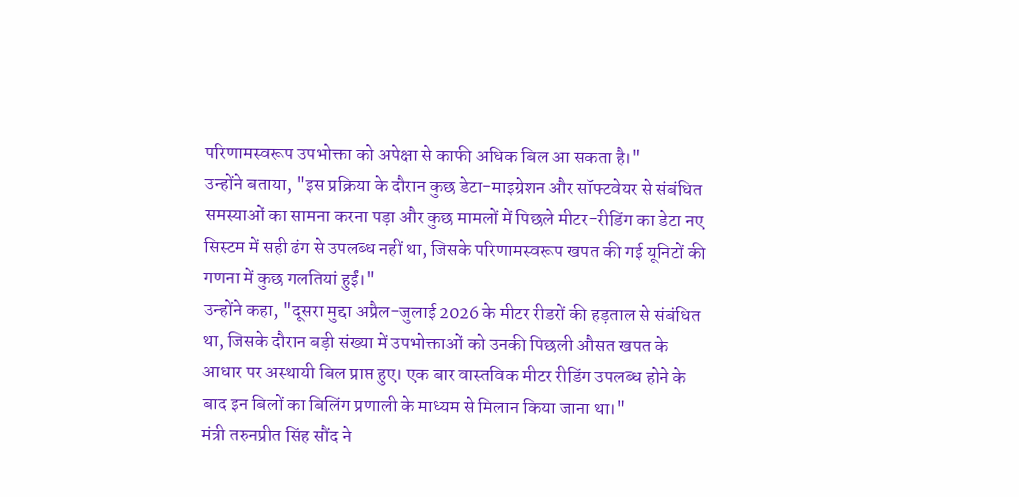परिणामस्वरूप उपभोक्ता को अपेक्षा से काफी अधिक बिल आ सकता है।"
उन्होंने बताया, "इस प्रक्रिया के दौरान कुछ डेटा-माइग्रेशन और सॉफ्टवेयर से संबंधित समस्याओं का सामना करना पड़ा और कुछ मामलों में पिछले मीटर-रीडिंग का डेटा नए सिस्टम में सही ढंग से उपलब्ध नहीं था, जिसके परिणामस्वरूप खपत की गई यूनिटों की गणना में कुछ गलतियां हुईं।"
उन्होंने कहा, "दूसरा मुद्दा अप्रैल-जुलाई 2026 के मीटर रीडरों की हड़ताल से संबंधित था, जिसके दौरान बड़ी संख्या में उपभोक्ताओं को उनकी पिछली औसत खपत के आधार पर अस्थायी बिल प्राप्त हुए। एक बार वास्तविक मीटर रीडिंग उपलब्ध होने के बाद इन बिलों का बिलिंग प्रणाली के माध्यम से मिलान किया जाना था।"
मंत्री तरुनप्रीत सिंह सौंद ने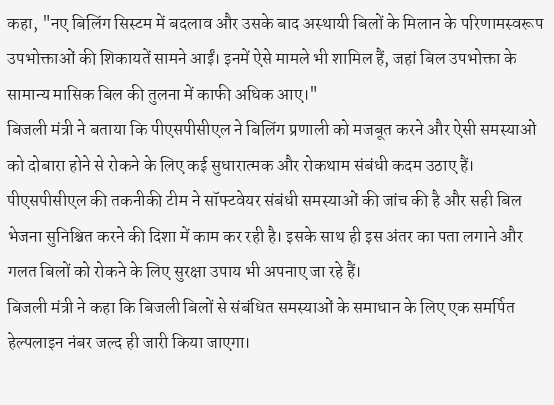कहा, "नए बिलिंग सिस्टम में बदलाव और उसके बाद अस्थायी बिलों के मिलान के परिणामस्वरूप उपभोक्ताओं की शिकायतें सामने आईं। इनमें ऐसे मामले भी शामिल हैं, जहां बिल उपभोक्ता के सामान्य मासिक बिल की तुलना में काफी अधिक आए।"
बिजली मंत्री ने बताया कि पीएसपीसीएल ने बिलिंग प्रणाली को मजबूत करने और ऐसी समस्याओं को दोबारा होने से रोकने के लिए कई सुधारात्मक और रोकथाम संबंधी कदम उठाए हैं। पीएसपीसीएल की तकनीकी टीम ने सॉफ्टवेयर संबंधी समस्याओं की जांच की है और सही बिल भेजना सुनिश्चित करने की दिशा में काम कर रही है। इसके साथ ही इस अंतर का पता लगाने और गलत बिलों को रोकने के लिए सुरक्षा उपाय भी अपनाए जा रहे हैं।
बिजली मंत्री ने कहा कि बिजली बिलों से संबंधित समस्याओं के समाधान के लिए एक समर्पित हेल्पलाइन नंबर जल्द ही जारी किया जाएगा।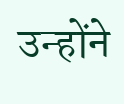उन्होंने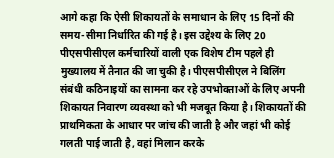आगे कहा कि ऐसी शिकायतों के समाधान के लिए 15 दिनों की समय-सीमा निर्धारित की गई है। इस उद्देश्य के लिए 20 पीएसपीसीएल कर्मचारियों वाली एक विशेष टीम पहले ही मुख्यालय में तैनात की जा चुकी है। पीएसपीसीएल ने बिलिंग संबंधी कठिनाइयों का सामना कर रहे उपभोक्ताओं के लिए अपनी शिकायत निवारण व्यवस्था को भी मजबूत किया है। शिकायतों की प्राथमिकता के आधार पर जांच की जाती है और जहां भी कोई गलती पाई जाती है, वहां मिलान करके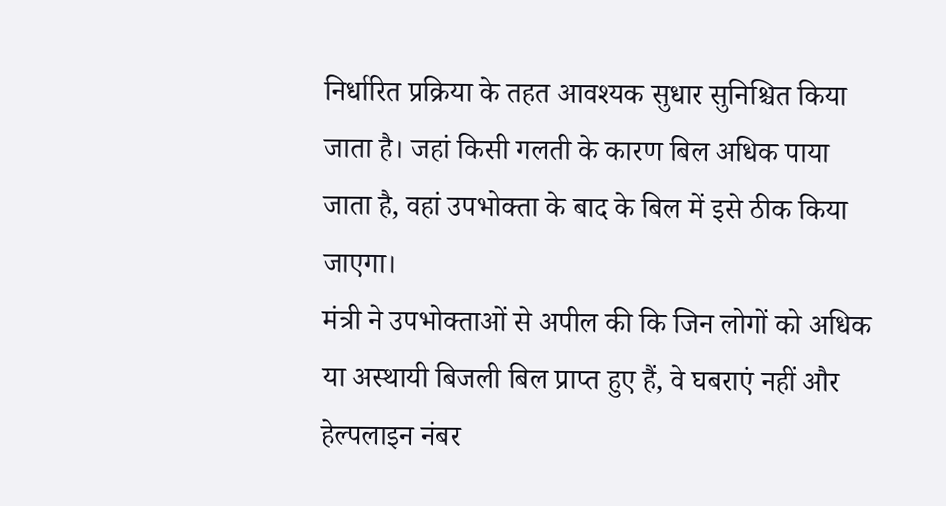निर्धारित प्रक्रिया के तहत आवश्यक सुधार सुनिश्चित किया जाता है। जहां किसी गलती के कारण बिल अधिक पाया जाता है, वहां उपभोक्ता के बाद के बिल में इसे ठीक किया जाएगा।
मंत्री ने उपभोक्ताओं से अपील की कि जिन लोगों को अधिक या अस्थायी बिजली बिल प्राप्त हुए हैं, वे घबराएं नहीं और हेल्पलाइन नंबर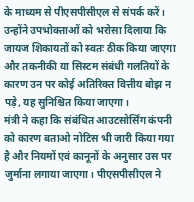के माध्यम से पीएसपीसीएल से संपर्क करें। उन्होंने उपभोक्ताओं को भरोसा दिलाया कि जायज शिकायतों को स्वतः ठीक किया जाएगा और तकनीकी या सिस्टम संबंधी गलतियों के कारण उन पर कोई अतिरिक्त वित्तीय बोझ न पड़े, यह सुनिश्चित किया जाएगा।
मंत्री ने कहा कि संबंधित आउटसोर्सिंग कंपनी को कारण बताओ नोटिस भी जारी किया गया है और नियमों एवं कानूनों के अनुसार उस पर जुर्माना लगाया जाएगा। पीएसपीसीएल ने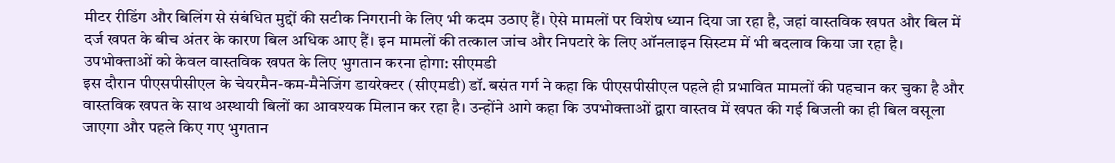मीटर रीडिंग और बिलिंग से संबंधित मुद्दों की सटीक निगरानी के लिए भी कदम उठाए हैं। ऐसे मामलों पर विशेष ध्यान दिया जा रहा है, जहां वास्तविक खपत और बिल में दर्ज खपत के बीच अंतर के कारण बिल अधिक आए हैं। इन मामलों की तत्काल जांच और निपटारे के लिए ऑनलाइन सिस्टम में भी बदलाव किया जा रहा है।
उपभोक्ताओं को केवल वास्तविक खपत के लिए भुगतान करना होगा: सीएमडी
इस दौरान पीएसपीसीएल के चेयरमैन-कम-मैनेजिंग डायरेक्टर (सीएमडी) डॉ. बसंत गर्ग ने कहा कि पीएसपीसीएल पहले ही प्रभावित मामलों की पहचान कर चुका है और वास्तविक खपत के साथ अस्थायी बिलों का आवश्यक मिलान कर रहा है। उन्होंने आगे कहा कि उपभोक्ताओं द्वारा वास्तव में खपत की गई बिजली का ही बिल वसूला जाएगा और पहले किए गए भुगतान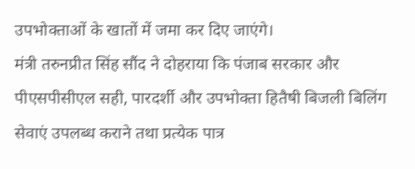उपभोक्ताओं के खातों में जमा कर दिए जाएंगे।
मंत्री तरुनप्रीत सिंह सौंद ने दोहराया कि पंजाब सरकार और पीएसपीसीएल सही, पारदर्शी और उपभोक्ता हितैषी बिजली बिलिंग सेवाएं उपलब्ध कराने तथा प्रत्येक पात्र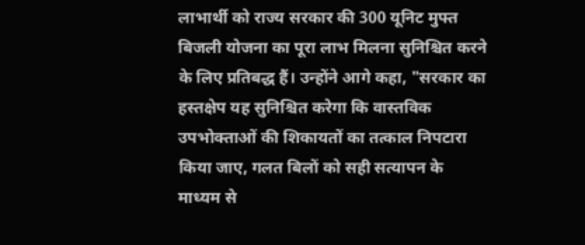लाभार्थी को राज्य सरकार की 300 यूनिट मुफ्त बिजली योजना का पूरा लाभ मिलना सुनिश्चित करने के लिए प्रतिबद्ध हैं। उन्होंने आगे कहा, "सरकार का हस्तक्षेप यह सुनिश्चित करेगा कि वास्तविक उपभोक्ताओं की शिकायतों का तत्काल निपटारा किया जाए, गलत बिलों को सही सत्यापन के माध्यम से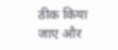ठीक किया जाए और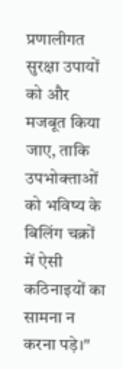प्रणालीगत सुरक्षा उपायों को और मजबूत किया जाए, ताकि उपभोक्ताओं को भविष्य के बिलिंग चक्रों में ऐसी कठिनाइयों का सामना न करना पड़े।"